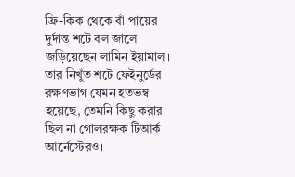ফ্রি-কিক থেকে বাঁ পায়ের দুর্দান্ত শটে বল জালে জড়িয়েছেন লামিন ইয়ামাল। তার নিখুঁত শটে ফেইনুর্ডের রক্ষণভাগ যেমন হতভম্ব হয়েছে, তেমনি কিছু করার ছিল না গোলরক্ষক টিআর্ক আর্নেস্টেরও।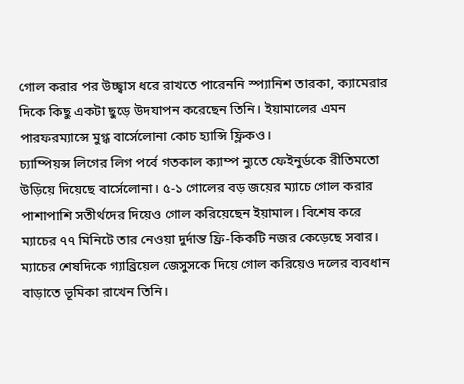গোল করার পর উচ্ছ্বাস ধরে রাখতে পারেননি স্প্যানিশ তারকা, ক্যামেরার দিকে কিছু একটা ছুড়ে উদযাপন করেছেন তিনি। ইয়ামালের এমন পারফরম্যান্সে মুগ্ধ বার্সেলোনা কোচ হ্যান্সি ফ্লিকও।
চ্যাম্পিয়ন্স লিগের লিগ পর্বে গতকাল ক্যাম্প ন্যুতে ফেইনুর্ডকে রীতিমতো উড়িয়ে দিয়েছে বার্সেলোনা। ৫-১ গোলের বড় জয়ের ম্যাচে গোল করার পাশাপাশি সতীর্থদের দিয়েও গোল করিয়েছেন ইয়ামাল। বিশেষ করে ম্যাচের ৭৭ মিনিটে তার নেওয়া দুর্দান্ত ফ্রি-কিকটি নজর কেড়েছে সবার। ম্যাচের শেষদিকে গ্যাব্রিয়েল জেসুসকে দিয়ে গোল করিয়েও দলের ব্যবধান বাড়াতে ভূমিকা রাখেন তিনি।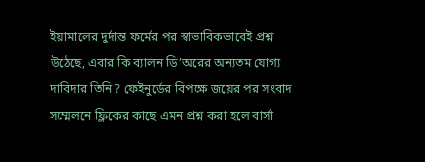ইয়ামালের দুর্দান্ত ফর্মের পর স্বাভাবিকভাবেই প্রশ্ন উঠেছে, এবার কি ব্যালন ডি’অরের অন্যতম যোগ্য দাবিদার তিনি? ফেইনুর্ডের বিপক্ষে জয়ের পর সংবাদ সম্মেলনে ফ্লিকের কাছে এমন প্রশ্ন করা হলে বার্সা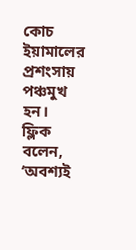কোচ ইয়ামালের প্রশংসায় পঞ্চমুখ হন।
ফ্লিক বলেন, ‘অবশ্যই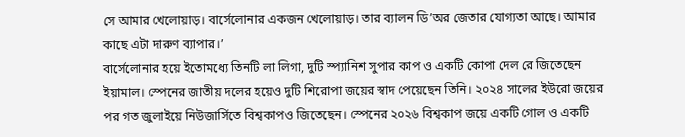সে আমার খেলোয়াড়। বার্সেলোনার একজন খেলোয়াড়। তার ব্যালন ডি’অর জেতার যোগ্যতা আছে। আমার কাছে এটা দারুণ ব্যাপার।’
বার্সেলোনার হয়ে ইতোমধ্যে তিনটি লা লিগা, দুটি স্প্যানিশ সুপার কাপ ও একটি কোপা দেল রে জিতেছেন ইয়ামাল। স্পেনের জাতীয় দলের হয়েও দুটি শিরোপা জয়ের স্বাদ পেয়েছেন তিনি। ২০২৪ সালের ইউরো জয়ের পর গত জুলাইয়ে নিউজার্সিতে বিশ্বকাপও জিতেছেন। স্পেনের ২০২৬ বিশ্বকাপ জয়ে একটি গোল ও একটি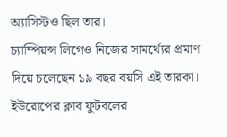অ্যাসিস্টও ছিল তার।
চ্যাম্পিয়ন্স লিগেও নিজের সামর্থ্যের প্রমাণ দিয়ে চলেছেন ১৯ বছর বয়সি এই তারকা। ইউরোপের ক্লাব ফুটবলের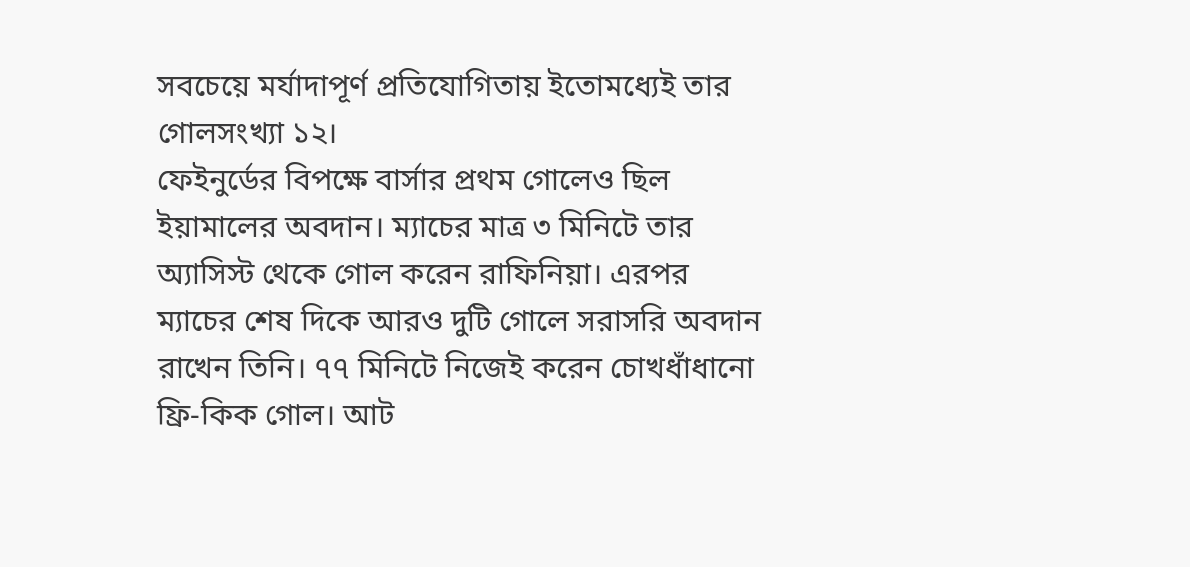সবচেয়ে মর্যাদাপূর্ণ প্রতিযোগিতায় ইতোমধ্যেই তার গোলসংখ্যা ১২।
ফেইনুর্ডের বিপক্ষে বার্সার প্রথম গোলেও ছিল ইয়ামালের অবদান। ম্যাচের মাত্র ৩ মিনিটে তার অ্যাসিস্ট থেকে গোল করেন রাফিনিয়া। এরপর ম্যাচের শেষ দিকে আরও দুটি গোলে সরাসরি অবদান রাখেন তিনি। ৭৭ মিনিটে নিজেই করেন চোখধাঁধানো ফ্রি-কিক গোল। আট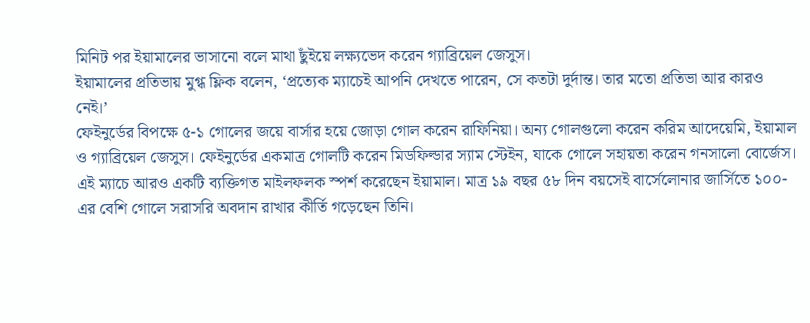মিনিট পর ইয়ামালের ভাসানো বলে মাথা ছুঁইয়ে লক্ষ্যভেদ করেন গ্যাব্রিয়েল জেসুস।
ইয়ামালের প্রতিভায় মুগ্ধ ফ্লিক বলেন, ‘প্রত্যেক ম্যাচেই আপনি দেখতে পারেন, সে কতটা দুর্দান্ত। তার মতো প্রতিভা আর কারও নেই।’
ফেইনুর্ডের বিপক্ষে ৫-১ গোলের জয়ে বার্সার হয়ে জোড়া গোল করেন রাফিনিয়া। অন্য গোলগুলো করেন করিম আদেয়েমি, ইয়ামাল ও গ্যাব্রিয়েল জেসুস। ফেইনুর্ডের একমাত্র গোলটি করেন মিডফিল্ডার স্যাম স্টেইন, যাকে গোলে সহায়তা করেন গনসালো বোর্জেস।
এই ম্যাচে আরও একটি ব্যক্তিগত মাইলফলক স্পর্শ করেছেন ইয়ামাল। মাত্র ১৯ বছর ৫৮ দিন বয়সেই বার্সেলোনার জার্সিতে ১০০-এর বেশি গোলে সরাসরি অবদান রাখার কীর্তি গড়েছেন তিনি।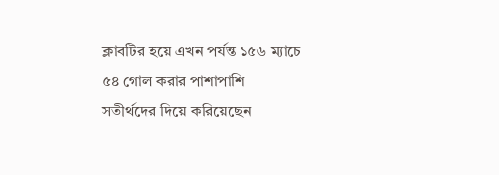ক্লাবটির হয়ে এখন পর্যন্ত ১৫৬ ম্যাচে ৫৪ গোল করার পাশাপাশি সতীর্থদের দিয়ে করিয়েছেন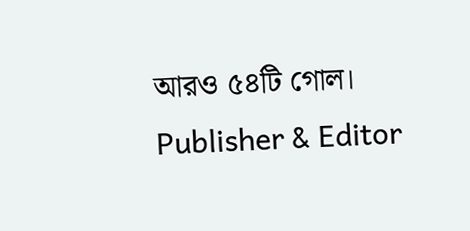আরও ৫৪টি গোল।
Publisher & Editor